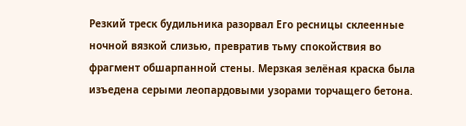Резкий треск будильника разорвал Его ресницы склеенные ночной вязкой слизью, превратив тьму спокойствия во фрагмент обшарпанной стены. Мерзкая зелёная краска была изъедена серыми леопардовыми узорами торчащего бетона.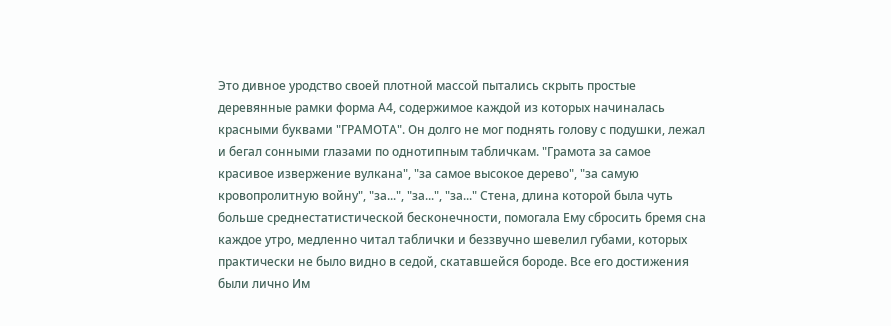Это дивное уродство своей плотной массой пытались скрыть простые деревянные рамки форма А4, содержимое каждой из которых начиналась красными буквами "ГРАМОТА". Он долго не мог поднять голову с подушки, лежал и бегал сонными глазами по однотипным табличкам. "Грамота за самое красивое извержение вулкана", "за самое высокое дерево", "за самую кровопролитную войну", "за...", "за...", "за..." Стена, длина которой была чуть больше среднестатистической бесконечности, помогала Ему сбросить бремя сна каждое утро, медленно читал таблички и беззвучно шевелил губами, которых практически не было видно в седой, скатавшейся бороде. Все его достижения были лично Им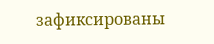зафиксированы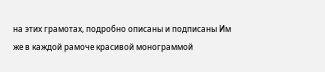на этих грамотах, подробно описаны и подписаны Им же в каждой рамоче красивой монограммой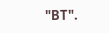"ВТ".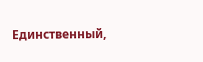Единственный,